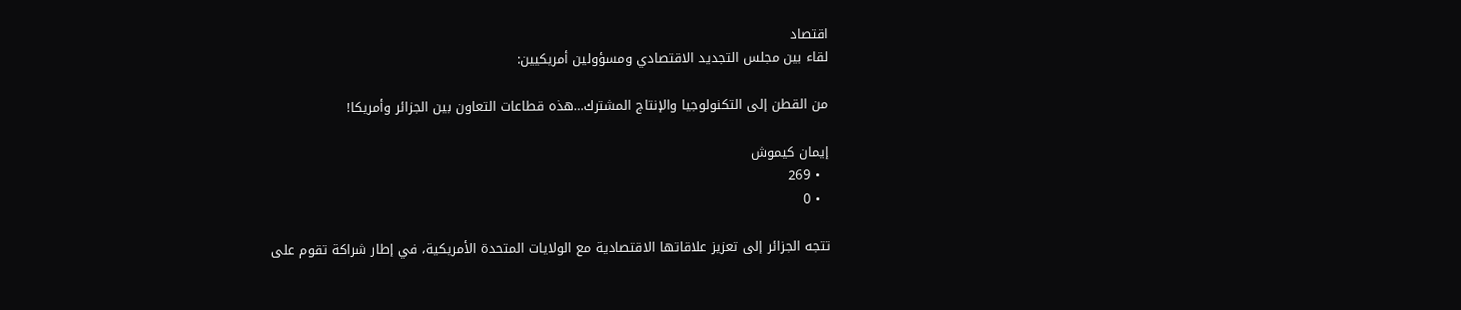اقتصاد
لقاء بين مجلس التجديد الاقتصادي ومسؤولين أمريكيين:

من القطن إلى التكنولوجيا والإنتاج المشترك…هذه قطاعات التعاون بين الجزائر وأمريكا!

إيمان كيموش
  • 269
  • 0

تتجه الجزائر إلى تعزيز علاقاتها الاقتصادية مع الولايات المتحدة الأمريكية، في إطار شراكة تقوم على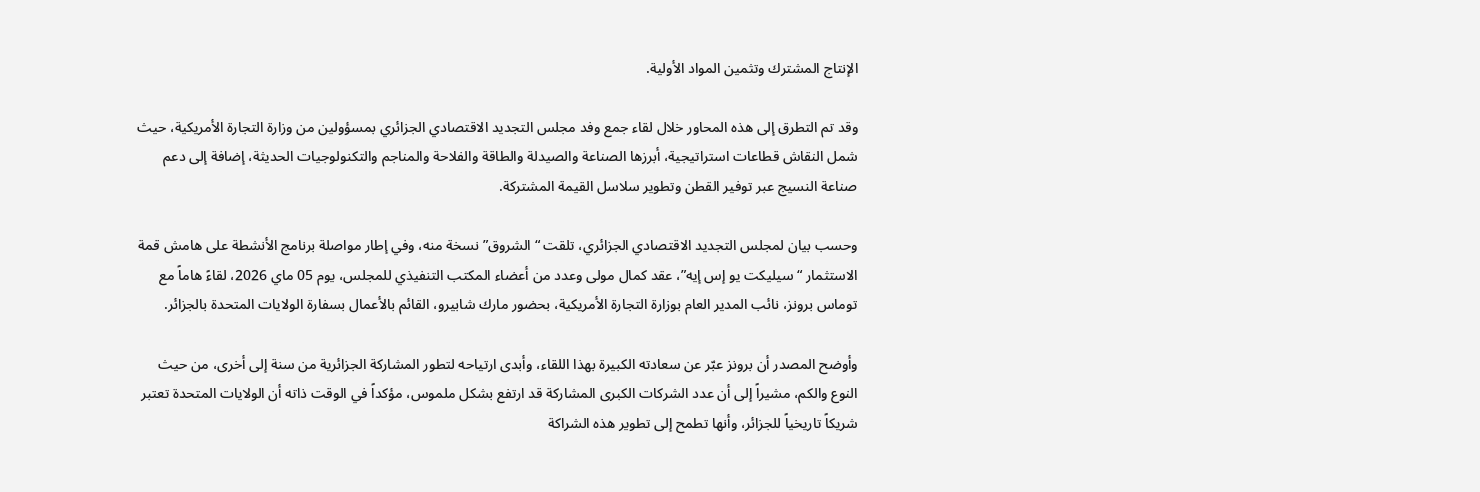الإنتاج المشترك وتثمين المواد الأولية.

وقد تم التطرق إلى هذه المحاور خلال لقاء جمع وفد مجلس التجديد الاقتصادي الجزائري بمسؤولين من وزارة التجارة الأمريكية، حيث شمل النقاش قطاعات استراتيجية، أبرزها الصناعة والصيدلة والطاقة والفلاحة والمناجم والتكنولوجيات الحديثة، إضافة إلى دعم صناعة النسيج عبر توفير القطن وتطوير سلاسل القيمة المشتركة.

وحسب بيان لمجلس التجديد الاقتصادي الجزائري، تلقت “الشروق” نسخة منه، وفي إطار مواصلة برنامج الأنشطة على هامش قمة الاستثمار “سيليكت يو إس إيه”، عقد كمال مولى وعدد من أعضاء المكتب التنفيذي للمجلس، يوم 05 ماي 2026، لقاءً هاماً مع توماس برونز، نائب المدير العام بوزارة التجارة الأمريكية، بحضور مارك شابيرو، القائم بالأعمال بسفارة الولايات المتحدة بالجزائر.

وأوضح المصدر أن برونز عبّر عن سعادته الكبيرة بهذا اللقاء، وأبدى ارتياحه لتطور المشاركة الجزائرية من سنة إلى أخرى، من حيث النوع والكم، مشيراً إلى أن عدد الشركات الكبرى المشاركة قد ارتفع بشكل ملموس، مؤكداً في الوقت ذاته أن الولايات المتحدة تعتبر شريكاً تاريخياً للجزائر، وأنها تطمح إلى تطوير هذه الشراكة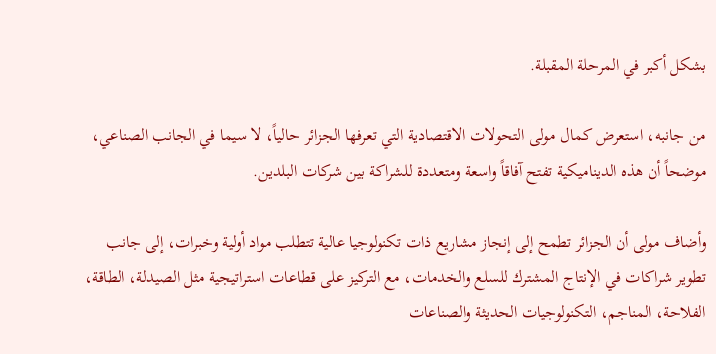بشكل أكبر في المرحلة المقبلة.

من جانبه، استعرض كمال مولى التحولات الاقتصادية التي تعرفها الجزائر حالياً، لا سيما في الجانب الصناعي، موضحاً أن هذه الديناميكية تفتح آفاقاً واسعة ومتعددة للشراكة بين شركات البلدين.

وأضاف مولى أن الجزائر تطمح إلى إنجاز مشاريع ذات تكنولوجيا عالية تتطلب مواد أولية وخبرات، إلى جانب تطوير شراكات في الإنتاج المشترك للسلع والخدمات، مع التركيز على قطاعات استراتيجية مثل الصيدلة، الطاقة، الفلاحة، المناجم، التكنولوجيات الحديثة والصناعات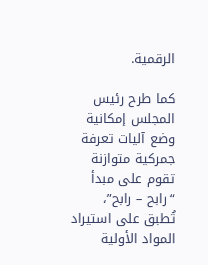الرقمية.

كما طرح رئيس المجلس إمكانية وضع آليات تعرفة جمركية متوازنة تقوم على مبدأ “رابح – رابح”، تُطبق على استيراد المواد الأولية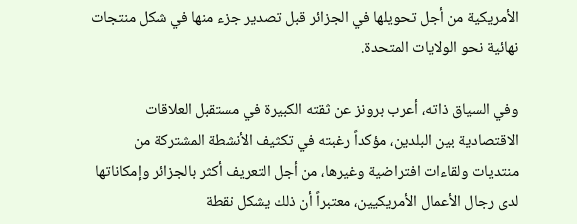الأمريكية من أجل تحويلها في الجزائر قبل تصدير جزء منها في شكل منتجات نهائية نحو الولايات المتحدة.

وفي السياق ذاته، أعرب برونز عن ثقته الكبيرة في مستقبل العلاقات الاقتصادية بين البلدين، مؤكداً رغبته في تكثيف الأنشطة المشتركة من منتديات ولقاءات افتراضية وغيرها، من أجل التعريف أكثر بالجزائر وإمكاناتها لدى رجال الأعمال الأمريكيين، معتبراً أن ذلك يشكل نقطة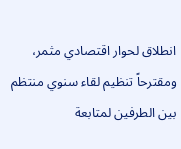انطلاق لحوار اقتصادي مثمر، ومقترحاً تنظيم لقاء سنوي منتظم بين الطرفين لمتابعة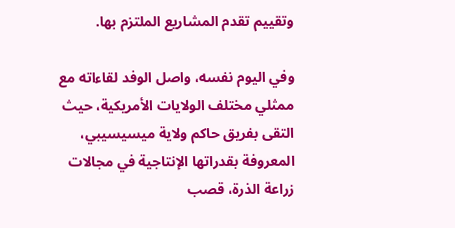وتقييم تقدم المشاريع الملتزم بها.

وفي اليوم نفسه، واصل الوفد لقاءاته مع ممثلي مختلف الولايات الأمريكية، حيث التقى بفريق حاكم ولاية ميسيسيبي، المعروفة بقدراتها الإنتاجية في مجالات زراعة الذرة، قصب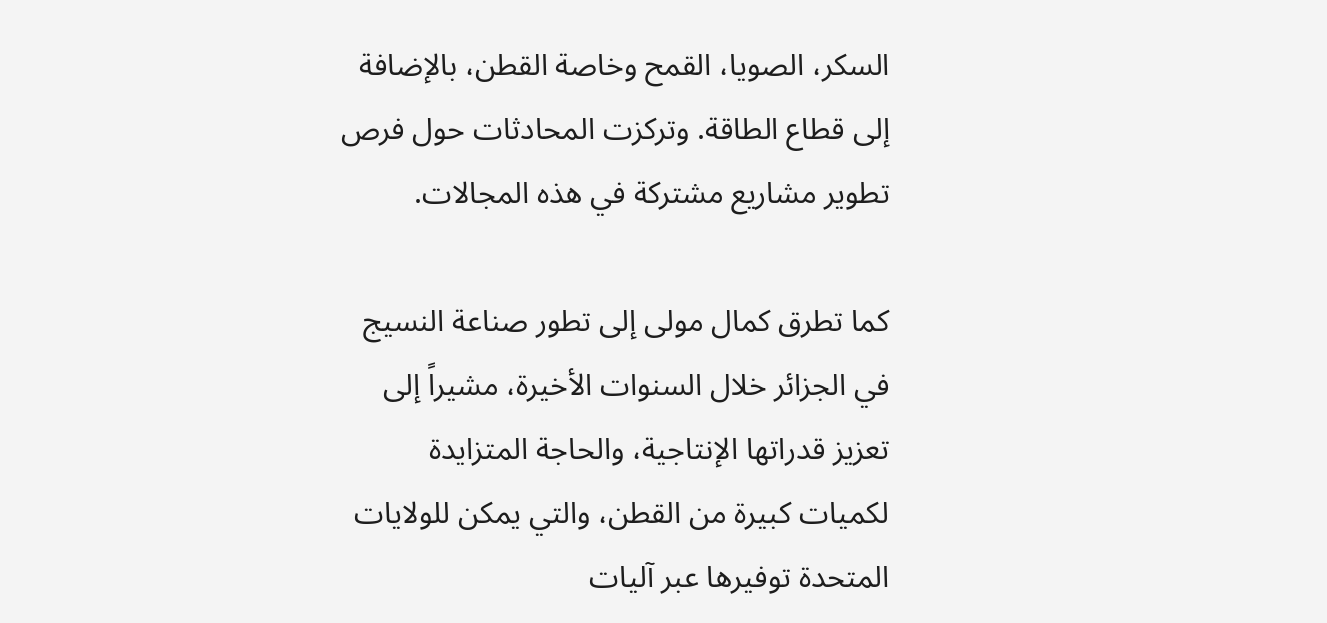السكر، الصويا، القمح وخاصة القطن، بالإضافة إلى قطاع الطاقة. وتركزت المحادثات حول فرص تطوير مشاريع مشتركة في هذه المجالات.

كما تطرق كمال مولى إلى تطور صناعة النسيج في الجزائر خلال السنوات الأخيرة، مشيراً إلى تعزيز قدراتها الإنتاجية، والحاجة المتزايدة لكميات كبيرة من القطن، والتي يمكن للولايات المتحدة توفيرها عبر آليات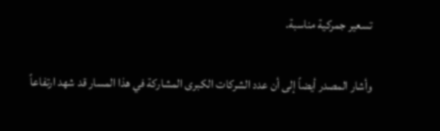تسعير جمركية مناسبة.

وأشار المصدر أيضاً إلى أن عدد الشركات الكبرى المشاركة في هذا المسار قد شهد ارتفاعاً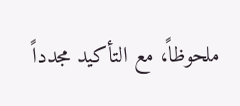ملحوظاً، مع التأكيد مجدداً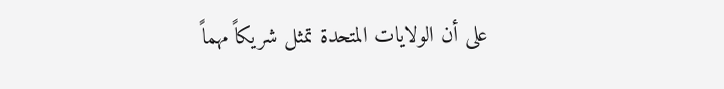على أن الولايات المتحدة تمثل شريكاً مهماً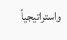واستراتيجياً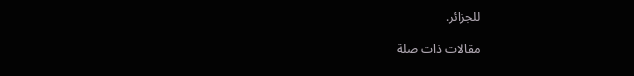للجزائر.

مقالات ذات صلة